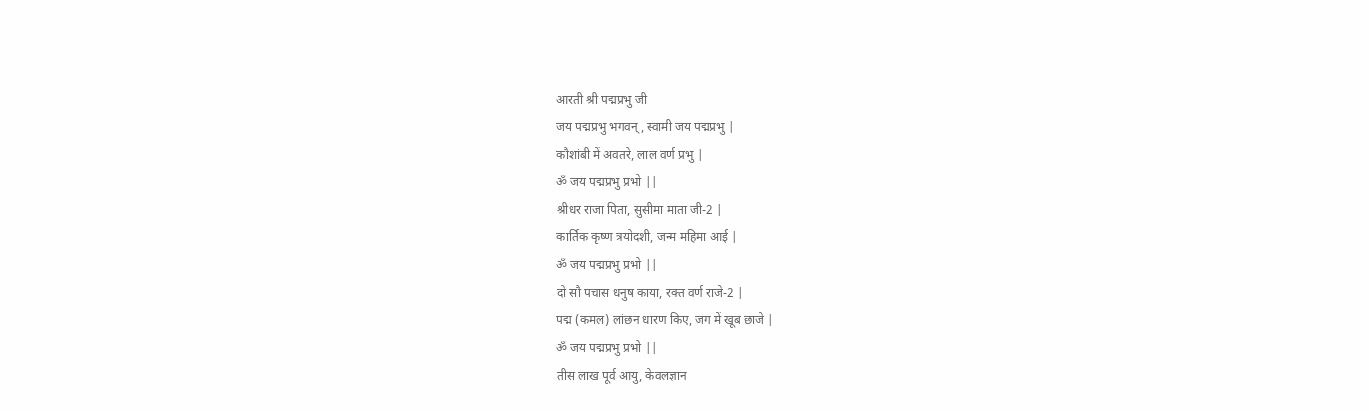आरती श्री पद्मप्रभु जी
जय पद्मप्रभु भगवन्, स्वामी जय पद्मप्रभु |
कौशांबी में अवतरे, लाल वर्ण प्रभु |
ॐ जय पद्मप्रभु प्रभो ||
श्रीधर राजा पिता, सुसीमा माता जी-2 |
कार्तिक कृष्ण त्रयोदशी, जन्म महिमा आई |
ॐ जय पद्मप्रभु प्रभो ||
दो सौ पचास धनुष काया, रक्त वर्ण राजे-2 |
पद्म (कमल) लांछन धारण किए, जग में खूब छाजे |
ॐ जय पद्मप्रभु प्रभो ||
तीस लाख पूर्व आयु, केवलज्ञान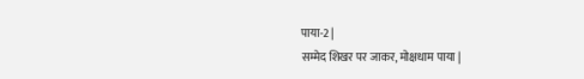पाया-2 |
सम्मेद शिखर पर जाकर, मोक्षधाम पाया |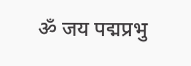ॐ जय पद्मप्रभु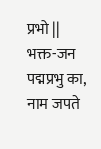प्रभो ||
भक्त-जन पद्मप्रभु का, नाम जपते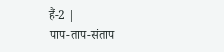हैं-2 |
पाप-ताप-संताप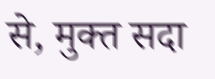से, मुक्त सदा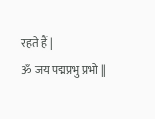रहते हैं |
ॐ जय पद्मप्रभु प्रभो ||